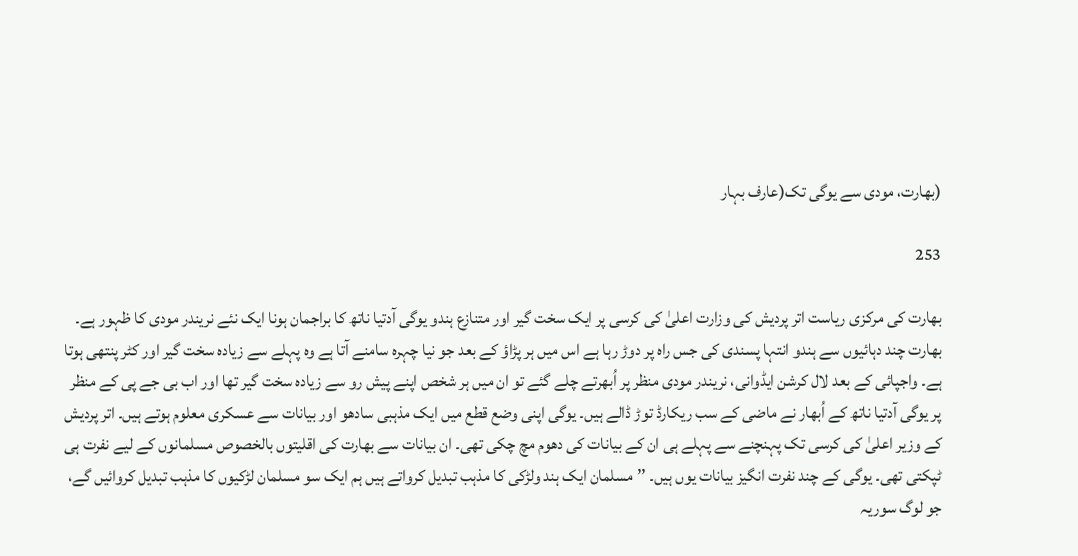(بھارت، مودی سے یوگی تک(عارف بہار

253

بھارت کی مرکزی ریاست اتر پردیش کی وزارت اعلیٰ کی کرسی پر ایک سخت گیر اور متنازع ہندو یوگی آدتیا ناتھ کا براجمان ہونا ایک نئے نریندر مودی کا ظہور ہے۔ بھارت چند دہائیوں سے ہندو انتہا پسندی کی جس راہ پر دوڑ رہا ہے اس میں ہر پڑاؤ کے بعد جو نیا چہرہ سامنے آتا ہے وہ پہلے سے زیادہ سخت گیر اور کٹر پنتھی ہوتا ہے۔ واجپائی کے بعد لال کرشن ایڈوانی، نریندر مودی منظر پر اُبھرتے چلے گئے تو ان میں ہر شخص اپنے پیش رو سے زیادہ سخت گیر تھا اور اب بی جے پی کے منظر پر یوگی آدتیا ناتھ کے اُبھار نے ماضی کے سب ریکارڈ توڑ ڈالے ہیں۔ یوگی اپنی وضع قطع میں ایک مذہبی سادھو اور بیانات سے عسکری معلوم ہوتے ہیں۔ اتر پردیش کے وزیر اعلیٰ کی کرسی تک پہنچنے سے پہلے ہی ان کے بیانات کی دھوم مچ چکی تھی۔ ان بیانات سے بھارت کی اقلیتوں بالخصوص مسلمانوں کے لیے نفرت ہی ٹپکتی تھی۔ یوگی کے چند نفرت انگیز بیانات یوں ہیں۔ ’’مسلمان ایک ہند ولڑکی کا مذہب تبدیل کرواتے ہیں ہم ایک سو مسلمان لڑکیوں کا مذہب تبدیل کروائیں گے، جو لوگ سوریہ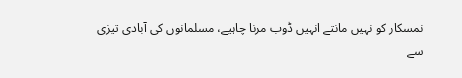نمسکار کو نہیں مانتے انہیں ڈوب مرنا چاہیے، مسلمانوں کی آبادی تیزی سے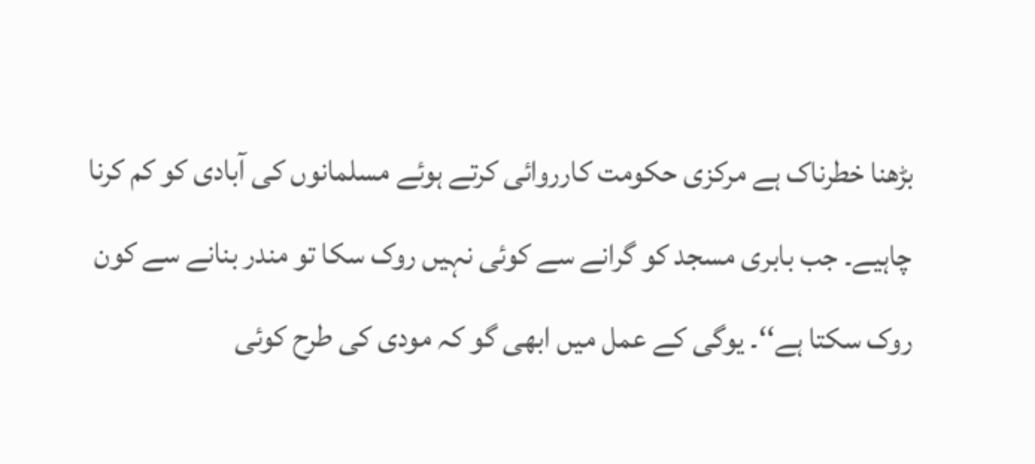بڑھنا خطرناک ہے مرکزی حکومت کارروائی کرتے ہوئے مسلمانوں کی آبادی کو کم کرنا چاہیے۔ جب بابری مسجد کو گرانے سے کوئی نہیں روک سکا تو مندر بنانے سے کون روک سکتا ہے‘‘۔ یوگی کے عمل میں ابھی گو کہ مودی کی طرح کوئی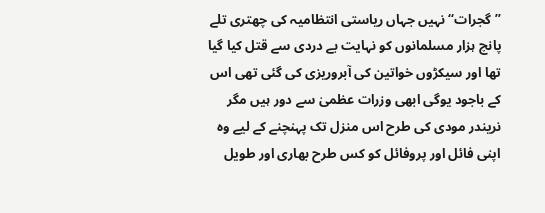’’گجرات‘‘ نہیں جہاں ریاستی انتظامیہ کی چھتری تلے پانچ ہزار مسلمانوں کو نہایت بے دردی سے قتل کیا گیا تھا اور سیکڑوں خواتین کی آبروریزی کی گئی تھی اس کے باجود یوگی ابھی وزرات عظمیٰ سے دور ہیں مگر نریندر مودی کی طرح اس منزل تک پہنچنے کے لیے وہ اپنی فائل اور پروفائل کو کس طرح بھاری اور طویل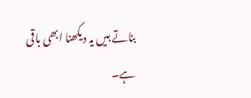بناتے ہیں یہ دیکھنا ابھی باقی ہے۔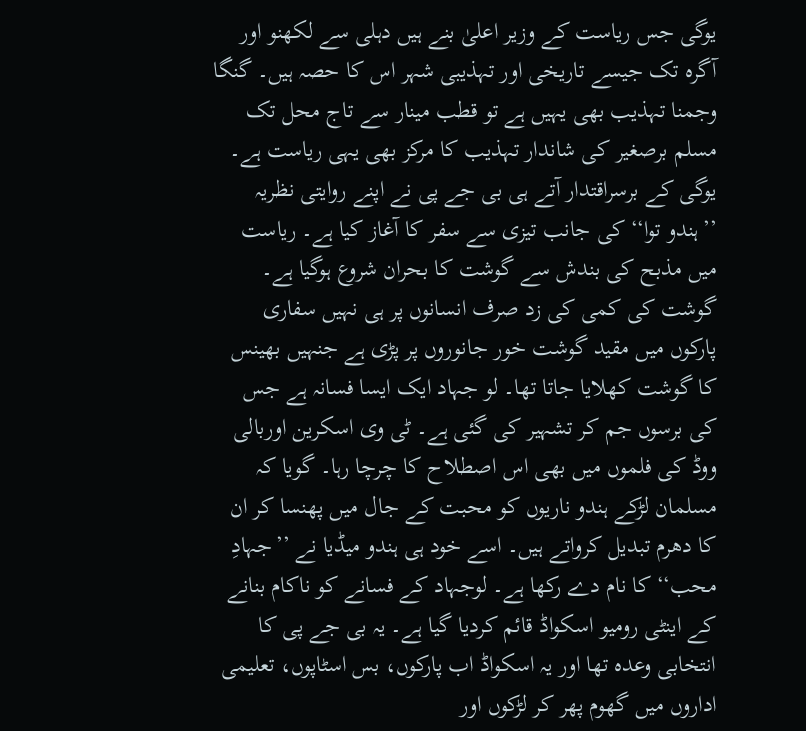یوگی جس ریاست کے وزیر اعلیٰ بنے ہیں دہلی سے لکھنو اور آگرہ تک جیسے تاریخی اور تہذیبی شہر اس کا حصہ ہیں۔ گنگا وجمنا تہذیب بھی یہیں ہے تو قطب مینار سے تاج محل تک مسلم برصغیر کی شاندار تہذیب کا مرکز بھی یہی ریاست ہے۔ یوگی کے برسراقتدار آتے ہی بی جے پی نے اپنے روایتی نظریہ ’’ہندو توا‘‘ کی جانب تیزی سے سفر کا آغاز کیا ہے۔ ریاست میں مذبح کی بندش سے گوشت کا بحران شروع ہوگیا ہے۔ گوشت کی کمی کی زد صرف انسانوں پر ہی نہیں سفاری پارکوں میں مقید گوشت خور جانوروں پر پڑی ہے جنہیں بھینس کا گوشت کھلایا جاتا تھا۔ لو جہاد ایک ایسا فسانہ ہے جس کی برسوں جم کر تشہیر کی گئی ہے۔ ٹی وی اسکرین اوربالی ووڈ کی فلموں میں بھی اس اصطلاح کا چرچا رہا۔ گویا کہ مسلمان لڑکے ہندو ناریوں کو محبت کے جال میں پھنسا کر ان کا دھرم تبدیل کرواتے ہیں۔ اسے خود ہی ہندو میڈیا نے ’’جہادِ محب‘‘ کا نام دے رکھا ہے۔ لوجہاد کے فسانے کو ناکام بنانے کے اینٹی رومیو اسکواڈ قائم کردیا گیا ہے۔ یہ بی جے پی کا انتخابی وعدہ تھا اور یہ اسکواڈ اب پارکوں، بس اسٹاپوں، تعلیمی اداروں میں گھوم پھر کر لڑکوں اور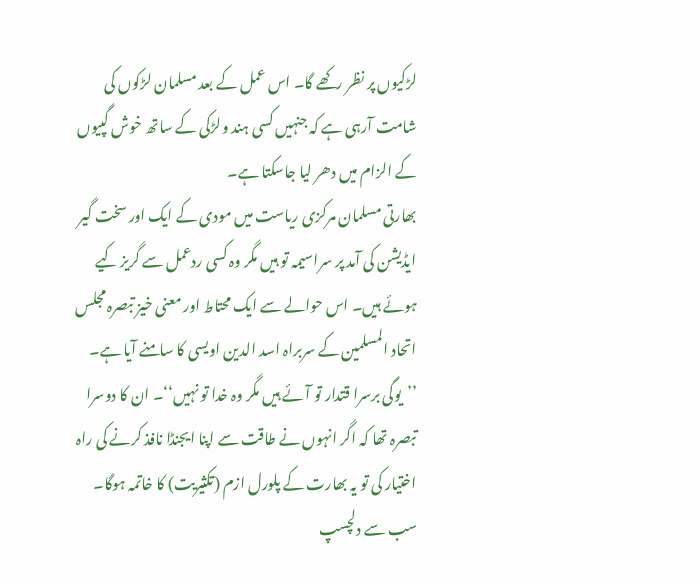لڑکیوں پر نظر رکھے گا۔ اس عمل کے بعد مسلمان لڑکوں کی شامت آرہی ہے کہ جنہیں کسی ہند ولڑکی کے ساتھ خوش گپیوں کے الزام میں دھر لیا جاسکتا ہے۔
بھارتی مسلمان مرکزی ریاست میں مودی کے ایک اور سخت گیر ایڈیشن کی آمد پر سراسیمہ تو ہیں مگر وہ کسی ردعمل سے گریز کیے ہوئے ہیں۔ اس حوالے سے ایک محتاط اور معنی خیز تبصرہ مجلس اتحاد المسلمین کے سربراہ اسد الدین اویسی کا سامنے آیا ہے۔ ’’یوگی برسرا قتدار تو آئے ہیں مگر وہ خدا تو نہیں‘‘۔ ان کا دوسرا تبصرہ تھا کہ اگر انہوں نے طاقت سے اپنا ایجنڈا نافذ کرنے کی راہ اختیار کی تو یہ بھارت کے پلورل ازم (تکثیریت) کا خاتمہ ہوگا۔ سب سے دلچسپ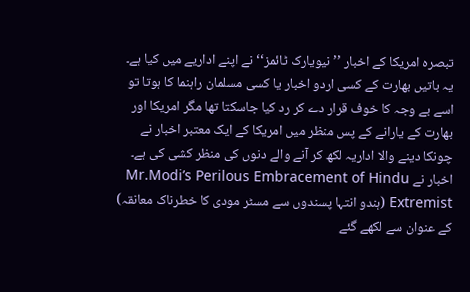تبصرہ امریکا کے اخبار ’’نیویارک ٹائمز‘‘ نے اپنے اداریے میں کیا ہے۔ یہ باتیں بھارت کے کسی اردو اخبار یا کسی مسلمان راہنما کا ہوتا تو اسے بے وجہ کا خوف قرار دے کر رد کیا جاسکتا تھا مگر امریکا اور بھارت کے یارانے کے پس منظر میں امریکا کے ایک معتبر اخبار نے چونکا دینے والا اداریہ لکھ کر آنے والے دنوں کی منظر کشی کی ہے۔ اخبار نے Mr.Modi’s Perilous Embracement of Hindu Extremist (ہندو انتہا پسندوں سے مسٹر مودی کا خطرناک معانقہ) کے عنوان سے لکھے گئے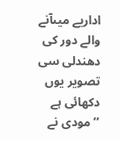اداریے میںآنے والے دور کی دھندلی سی تصویر یوں دکھائی ہے ’’مودی نے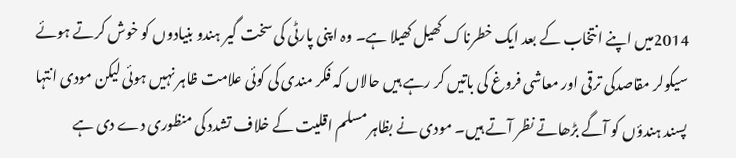2014میں اپنے انتخاب کے بعد ایک خطرناک کھیل کھیلا ہے۔ وہ اپنی پارٹی کی سخت گیر ہندو بنیادوں کو خوش کرتے ہوئے سیکولر مقاصدکی ترقی اور معاشی فروغ کی باتیں کر رہے ہیں حالاں کہ فکر مندی کی کوئی علامت ظاہر نہیں ہوئی لیکن مودی انتہا پسند ہندؤں کو آگے بڑھاتے نظر آتے ہیں۔ مودی نے بظاہر مسلم اقلیت کے خلاف تشدد کی منظوری دے دی ہے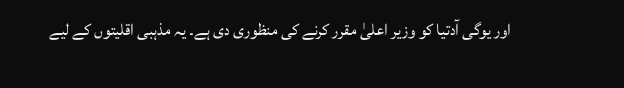اور یوگی آدتیا کو وزیر اعلیٰ مقرر کرنے کی منظوری دی ہے۔ یہ مذہبی اقلیتوں کے لیے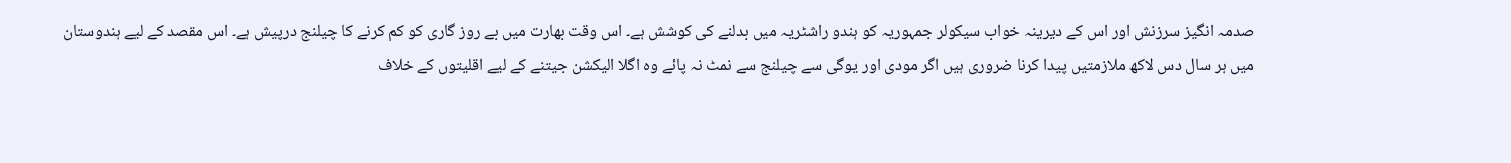صدمہ انگیز سرزنش اور اس کے دیرینہ خواب سیکولر جمہوریہ کو ہندو راشٹریہ میں بدلنے کی کوشش ہے۔ اس وقت بھارت میں بے روز گاری کو کم کرنے کا چیلنج درپیش ہے۔ اس مقصد کے لیے ہندوستان میں ہر سال دس لاکھ ملازمتیں پیدا کرنا ضروری ہیں اگر مودی اور یوگی سے چیلنج سے نمٹ نہ پائے وہ اگلا الیکشن جیتنے کے لیے اقلیتوں کے خلاف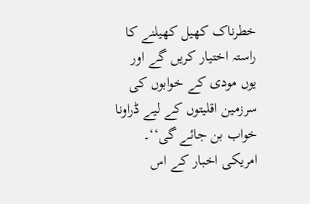خطرناک کھیل کھیلنے کا راستہ اختیار کریں گے اور یوں مودی کے خوابوں کی سرزمین اقلیتوں کے لیے ڈراونا خواب بن جائے گی‘‘۔
امریکی اخبار کے اس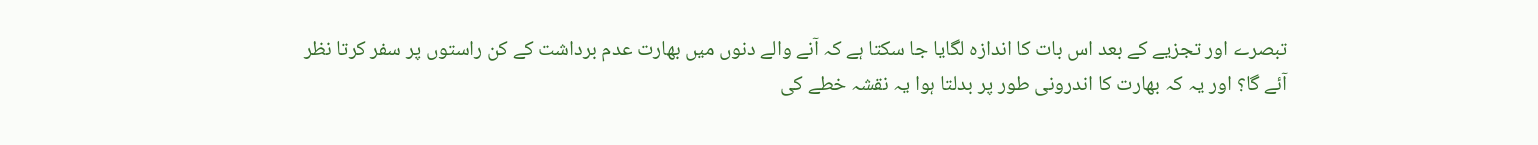تبصرے اور تجزیے کے بعد اس بات کا اندازہ لگایا جا سکتا ہے کہ آنے والے دنوں میں بھارت عدم برداشت کے کن راستوں پر سفر کرتا نظر آئے گا؟ اور یہ کہ بھارت کا اندرونی طور پر بدلتا ہوا یہ نقشہ خطے کی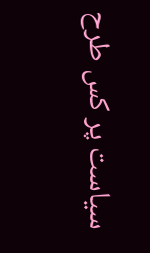سیاست پر کس طرح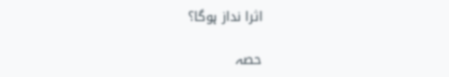اثرا نداز ہوگا؟

حصہ